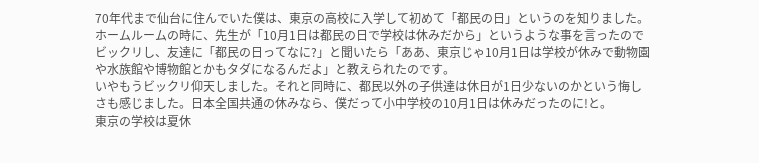70年代まで仙台に住んでいた僕は、東京の高校に入学して初めて「都民の日」というのを知りました。
ホームルームの時に、先生が「10月1日は都民の日で学校は休みだから」というような事を言ったのでビックリし、友達に「都民の日ってなに?」と聞いたら「ああ、東京じゃ10月1日は学校が休みで動物園や水族館や博物館とかもタダになるんだよ」と教えられたのです。
いやもうビックリ仰天しました。それと同時に、都民以外の子供達は休日が1日少ないのかという悔しさも感じました。日本全国共通の休みなら、僕だって小中学校の10月1日は休みだったのに!と。
東京の学校は夏休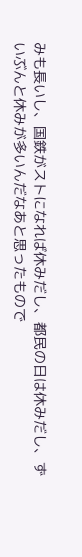みも長いし、国鉄がストになれば休みだし、都民の日は休みだし、ずいぶんと休みが多いんだなあと思ったもので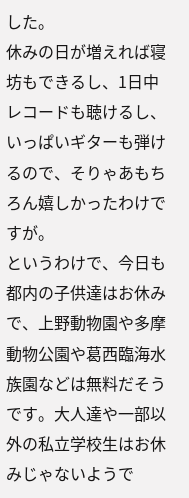した。
休みの日が増えれば寝坊もできるし、1日中レコードも聴けるし、いっぱいギターも弾けるので、そりゃあもちろん嬉しかったわけですが。
というわけで、今日も都内の子供達はお休みで、上野動物園や多摩動物公園や葛西臨海水族園などは無料だそうです。大人達や一部以外の私立学校生はお休みじゃないようで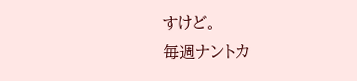すけど。
毎週ナントカ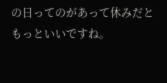の日ってのがあって休みだともっといいですね。